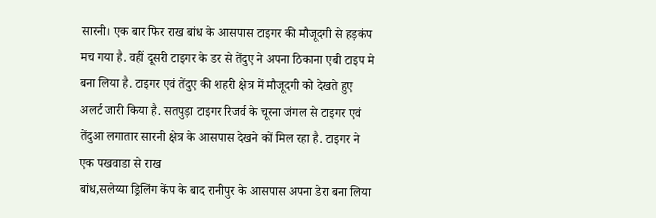सारनी। एक बार फिर राख बांध के आसपास टाइगर की मौजूदगी से हड़कंप मच गया है. वहीं दूसरी टाइगर के डर से तेंदुए ने अपना ठिकाना एबी टाइप मे बना लिया है. टाइगर एवं तेंदुए की शहरी क्षेत्र में मौजूदगी को देखते हुए अलर्ट जारी किया है. सतपुड़ा टाइगर रिजर्व के चूरना जंगल से टाइगर एवं तेंदुआ लगातार सारनी क्षेत्र के आसपास देखने कों मिल रहा है. टाइगर ने एक पखवाडा से राख
बांध,सलेय्या ड्रिलिंग केंप के बाद रानीपुर के आसपास अपना डेरा बना लिया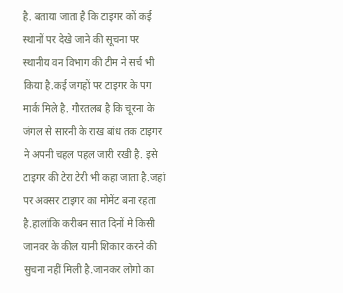है. बताया जाता है कि टाइगर कों कई स्थानों पर देखे जाने की सूचना पर स्थानीय वन विभाग की टीम ने सर्च भी किया है.कई जगहों पर टाइगर के पग मार्क मिले है. गौरतलब है कि चूरना के जंगल से सारनी के राख बांध तक टाइगर ने अपनी चहल पहल जारी रखी है. इसे टाइगर की टेरा टेरी भी कहा जाता है.जहां पर अक्सर टाइगर का मोमेंट बना रहता है.हालांकि करीबन सात दिनों मे किसी जानवर के कील यानी शिकार करने की सुचना नहीं मिली है.जानकर लोगो का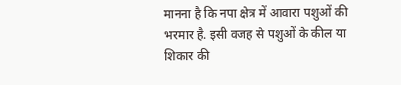मानना है कि नपा क्षेत्र में आवारा पशुओं की भरमार है. इसी वजह से पशुओं के कील या शिकार की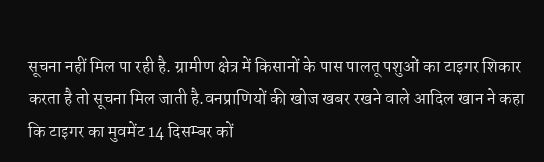सूचना नहीं मिल पा रही है. ग्रामीण क्षेत्र में किसानों के पास पालतू पशुओं का टाइगर शिकार करता है तो सूचना मिल जाती है.वनप्राणियों की खोज खबर रखने वाले आदिल खान ने कहा कि टाइगर का मुवमेंट 14 दिसम्बर कों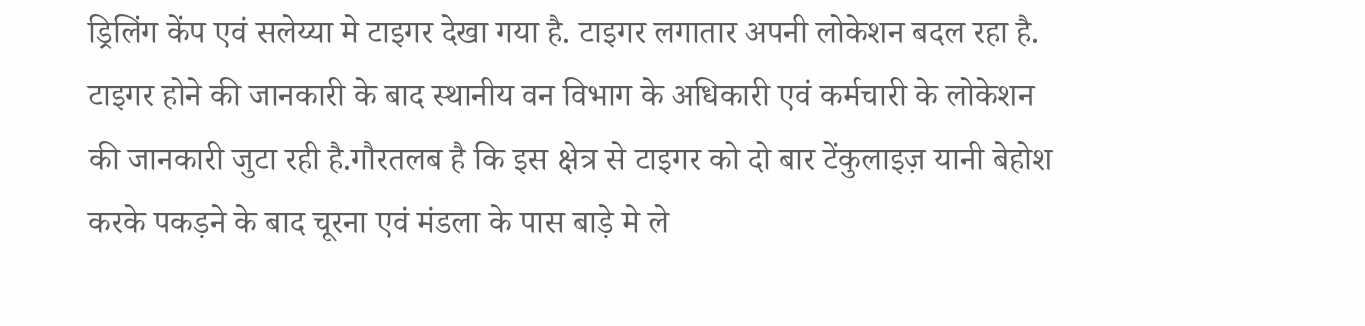ड्रिलिंग केंप एवं सलेय्या मे टाइगर देखा गया है. टाइगर लगातार अपनी लोकेशन बदल रहा है. टाइगर होने की जानकारी के बाद स्थानीय वन विभाग के अधिकारी एवं कर्मचारी के लोकेशन की जानकारी जुटा रही है.गौरतलब है कि इस क्षेत्र से टाइगर को दो बार टेंकुलाइज़ यानी बेहोश करके पकड़ने के बाद चूरना एवं मंडला के पास बाड़े मे ले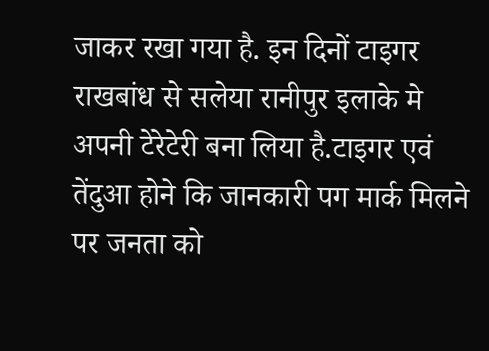जाकर रखा गया है. इन दिनों टाइगर राखबांध से सलेया रानीपुर इलाके मे अपनी टेरेटेरी बना लिया है.टाइगर एवं तेंदुआ होने कि जानकारी पग मार्क मिलने पर जनता को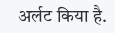अर्लट किया है.